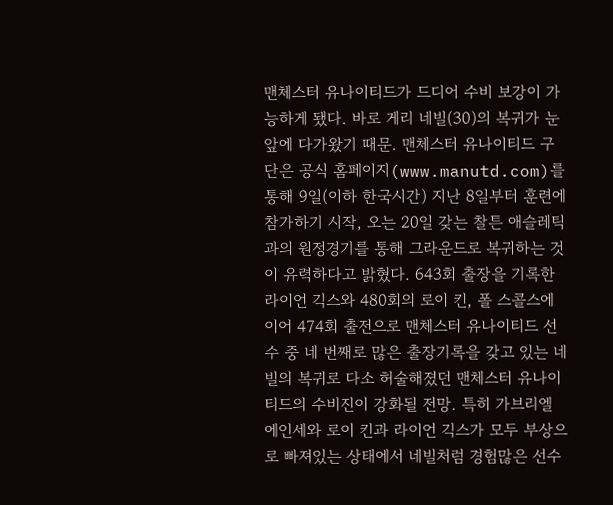맨체스터 유나이티드가 드디어 수비 보강이 가능하게 됐다. 바로 게리 네빌(30)의 복귀가 눈 앞에 다가왔기 때문. 맨체스터 유나이티드 구단은 공식 홈페이지(www.manutd.com)를 통해 9일(이하 한국시간) 지난 8일부터 훈련에 참가하기 시작, 오는 20일 갖는 찰튼 애슬레틱과의 원정경기를 통해 그라운드로 복귀하는 것이 유력하다고 밝혔다. 643회 출장을 기록한 라이언 긱스와 480회의 로이 킨, 폴 스콜스에 이어 474회 출전으로 맨체스터 유나이티드 선수 중 네 번째로 많은 출장기록을 갖고 있는 네빌의 복귀로 다소 허술해졌던 맨체스터 유나이티드의 수비진이 강화될 전망. 특히 가브리엘 에인세와 로이 킨과 라이언 긱스가 모두 부상으로 빠져있는 상태에서 네빌처럼 경험많은 선수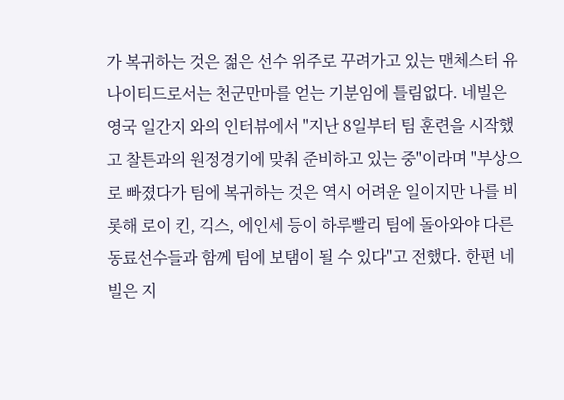가 복귀하는 것은 젊은 선수 위주로 꾸려가고 있는 맨체스터 유나이티드로서는 천군만마를 얻는 기분임에 틀림없다. 네빌은 영국 일간지 와의 인터뷰에서 "지난 8일부터 팀 훈련을 시작했고 찰튼과의 원정경기에 맞춰 준비하고 있는 중"이라며 "부상으로 빠졌다가 팀에 복귀하는 것은 역시 어려운 일이지만 나를 비롯해 로이 킨, 긱스, 에인세 등이 하루빨리 팀에 돌아와야 다른 동료선수들과 함께 팀에 보탬이 될 수 있다"고 전했다. 한편 네빌은 지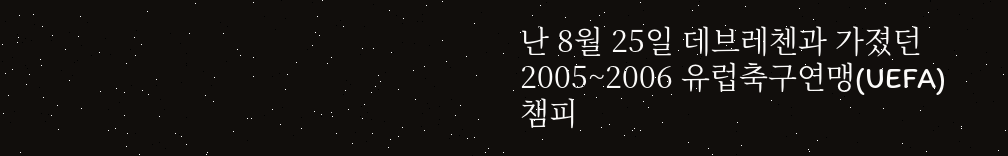난 8월 25일 데브레첸과 가졌던 2005~2006 유럽축구연맹(UEFA) 챔피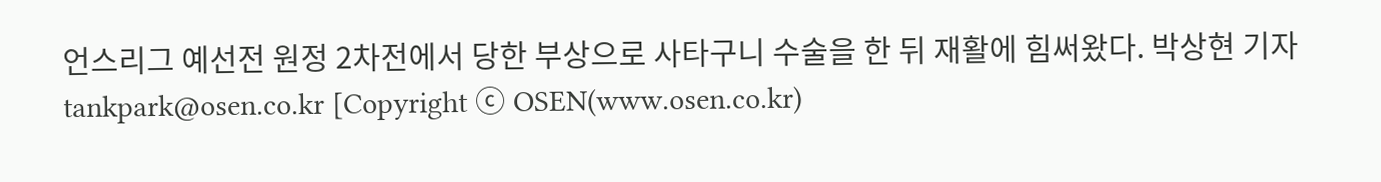언스리그 예선전 원정 2차전에서 당한 부상으로 사타구니 수술을 한 뒤 재활에 힘써왔다. 박상현 기자 tankpark@osen.co.kr [Copyright ⓒ OSEN(www.osen.co.kr)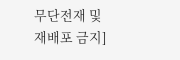무단전재 및 재배포 금지]